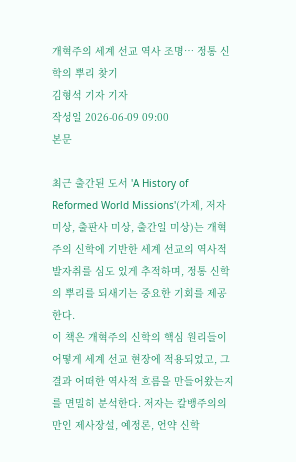개혁주의 세계 선교 역사 조명… 정통 신학의 뿌리 찾기
김형석 기자 기자
작성일 2026-06-09 09:00
본문

최근 출간된 도서 'A History of Reformed World Missions'(가제, 저자 미상, 출판사 미상, 출간일 미상)는 개혁주의 신학에 기반한 세계 선교의 역사적 발자취를 심도 있게 추적하며, 정통 신학의 뿌리를 되새기는 중요한 기회를 제공한다.
이 책은 개혁주의 신학의 핵심 원리들이 어떻게 세계 선교 현장에 적용되었고, 그 결과 어떠한 역사적 흐름을 만들어왔는지를 면밀히 분석한다. 저자는 칼뱅주의의 만인 제사장설, 예정론, 언약 신학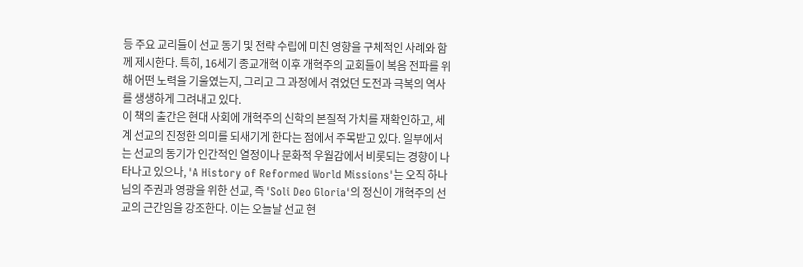등 주요 교리들이 선교 동기 및 전략 수립에 미친 영향을 구체적인 사례와 함께 제시한다. 특히, 16세기 종교개혁 이후 개혁주의 교회들이 복음 전파를 위해 어떤 노력을 기울였는지, 그리고 그 과정에서 겪었던 도전과 극복의 역사를 생생하게 그려내고 있다.
이 책의 출간은 현대 사회에 개혁주의 신학의 본질적 가치를 재확인하고, 세계 선교의 진정한 의미를 되새기게 한다는 점에서 주목받고 있다. 일부에서는 선교의 동기가 인간적인 열정이나 문화적 우월감에서 비롯되는 경향이 나타나고 있으나, 'A History of Reformed World Missions'는 오직 하나님의 주권과 영광을 위한 선교, 즉 'Soli Deo Gloria'의 정신이 개혁주의 선교의 근간임을 강조한다. 이는 오늘날 선교 현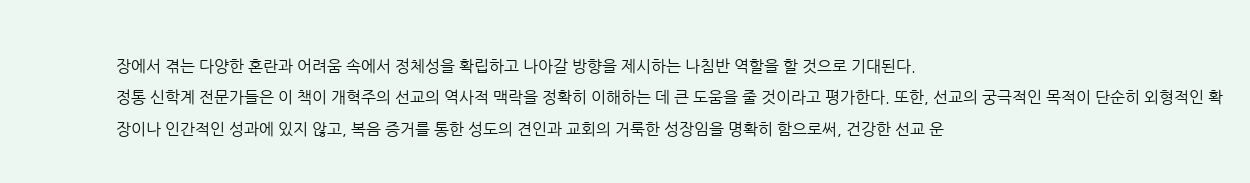장에서 겪는 다양한 혼란과 어려움 속에서 정체성을 확립하고 나아갈 방향을 제시하는 나침반 역할을 할 것으로 기대된다.
정통 신학계 전문가들은 이 책이 개혁주의 선교의 역사적 맥락을 정확히 이해하는 데 큰 도움을 줄 것이라고 평가한다. 또한, 선교의 궁극적인 목적이 단순히 외형적인 확장이나 인간적인 성과에 있지 않고, 복음 증거를 통한 성도의 견인과 교회의 거룩한 성장임을 명확히 함으로써, 건강한 선교 운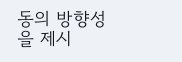동의 방향성을 제시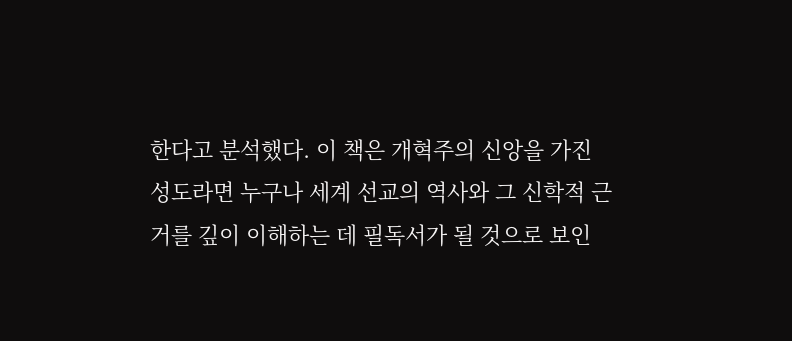한다고 분석했다. 이 책은 개혁주의 신앙을 가진 성도라면 누구나 세계 선교의 역사와 그 신학적 근거를 깊이 이해하는 데 필독서가 될 것으로 보인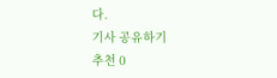다.
기사 공유하기
추천 0